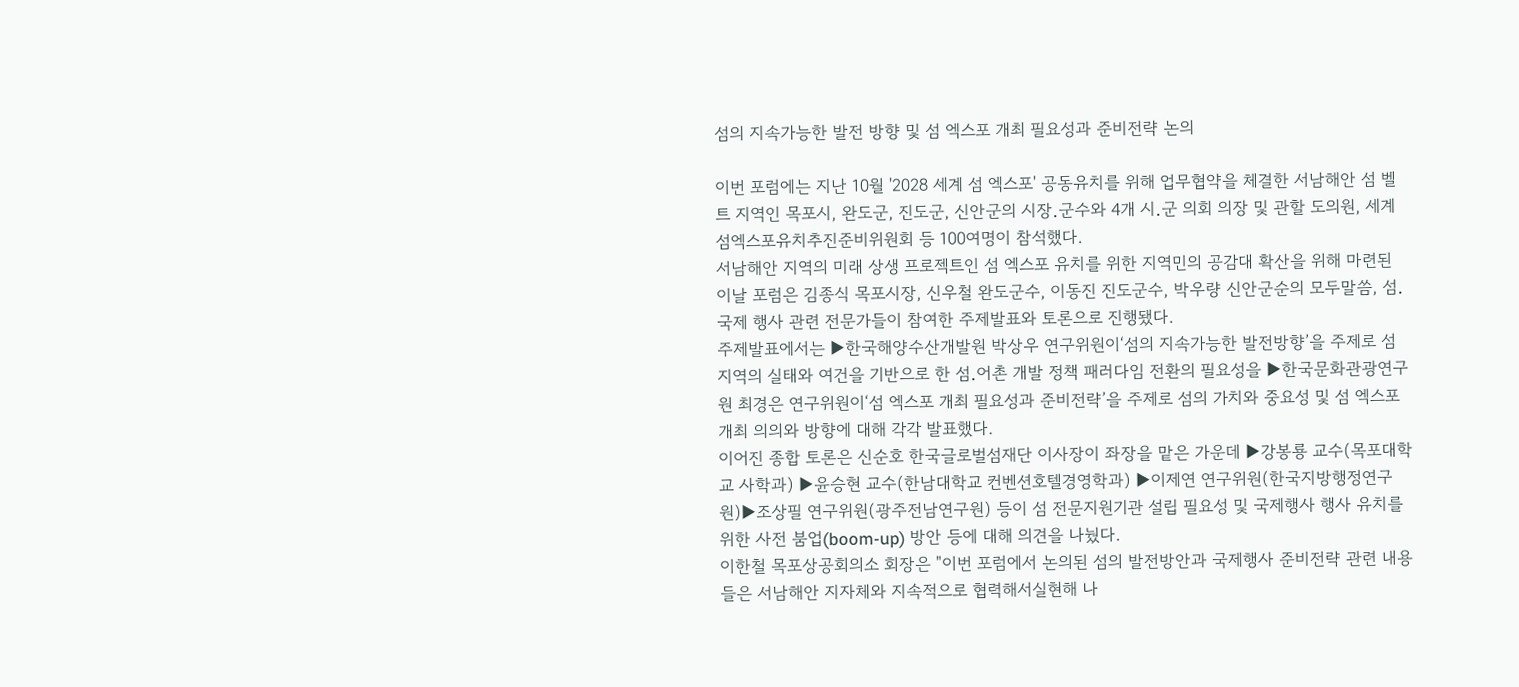섬의 지속가능한 발전 방향 및 섬 엑스포 개최 필요성과 준비전략 논의

이번 포럼에는 지난 10월 '2028 세계 섬 엑스포' 공동유치를 위해 업무협약을 체결한 서남해안 섬 벨트 지역인 목포시, 완도군, 진도군, 신안군의 시장․군수와 4개 시․군 의회 의장 및 관할 도의원, 세계섬엑스포유치추진준비위원회 등 100여명이 참석했다.
서남해안 지역의 미래 상생 프로젝트인 섬 엑스포 유치를 위한 지역민의 공감대 확산을 위해 마련된 이날 포럼은 김종식 목포시장, 신우철 완도군수, 이동진 진도군수, 박우량 신안군순의 모두말씀, 섬․국제 행사 관련 전문가들이 참여한 주제발표와 토론으로 진행됐다.
주제발표에서는 ▶한국해양수산개발원 박상우 연구위원이‘섬의 지속가능한 발전방향’을 주제로 섬 지역의 실태와 여건을 기반으로 한 섬․어촌 개발 정책 패러다임 전환의 필요성을 ▶한국문화관광연구원 최경은 연구위원이‘섬 엑스포 개최 필요성과 준비전략’을 주제로 섬의 가치와 중요성 및 섬 엑스포 개최 의의와 방향에 대해 각각 발표했다.
이어진 종합 토론은 신순호 한국글로벌섬재단 이사장이 좌장을 맡은 가운데 ▶강봉룡 교수(목포대학교 사학과) ▶윤승현 교수(한남대학교 컨벤션호텔경영학과) ▶이제연 연구위원(한국지방행정연구원)▶조상필 연구위원(광주전남연구원) 등이 섬 전문지원기관 설립 필요성 및 국제행사 행사 유치를 위한 사전 붐업(boom-up) 방안 등에 대해 의견을 나눴다.
이한철 목포상공회의소 회장은 "이번 포럼에서 논의된 섬의 발전방안과 국제행사 준비전략 관련 내용들은 서남해안 지자체와 지속적으로 협력해서실현해 나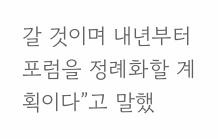갈 것이며 내년부터 포럼을 정례화할 계획이다”고 말했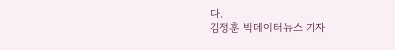다.
김정훈 빅데이터뉴스 기자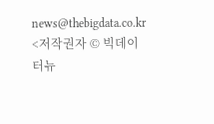news@thebigdata.co.kr
<저작권자 © 빅데이터뉴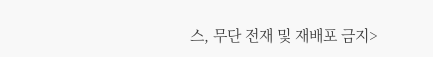스, 무단 전재 및 재배포 금지>